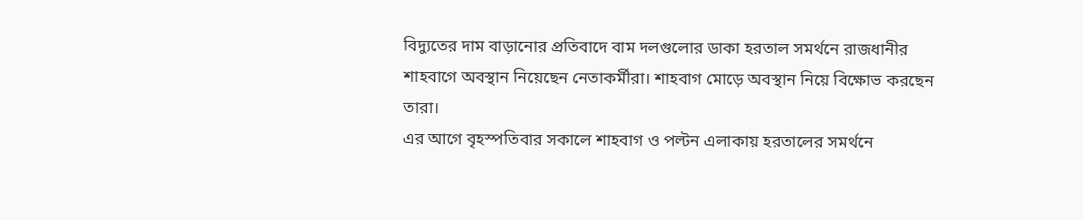বিদ্যুতের দাম বাড়ানোর প্রতিবাদে বাম দলগুলোর ডাকা হরতাল সমর্থনে রাজধানীর শাহবাগে অবস্থান নিয়েছেন নেতাকর্মীরা। শাহবাগ মোড়ে অবস্থান নিয়ে বিক্ষোভ করছেন তারা।
এর আগে বৃহস্পতিবার সকালে শাহবাগ ও পল্টন এলাকায় হরতালের সমর্থনে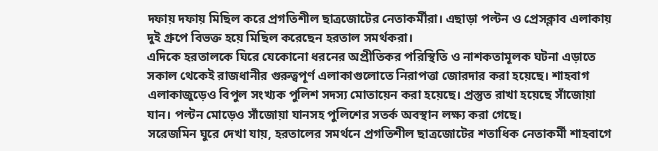দফায় দফায় মিছিল করে প্রগতিশীল ছাত্রজোটের নেতাকর্মীরা। এছাড়া পল্টন ও প্রেসক্লাব এলাকায় দুই গ্রুপে বিভক্ত হয়ে মিছিল করেছেন হরতাল সমর্থকরা।
এদিকে হরতালকে ঘিরে যেকোনো ধরনের অপ্রীতিকর পরিস্থিতি ও নাশকতামূলক ঘটনা এড়াতে সকাল থেকেই রাজধানীর গুরুত্বপূর্ণ এলাকাগুলোতে নিরাপত্তা জোরদার করা হয়েছে। শাহবাগ এলাকাজুড়েও বিপুল সংখ্যক পুলিশ সদস্য মোতায়েন করা হয়েছে। প্রস্তুত রাখা হয়েছে সাঁজোয়া যান। পল্টন মোড়েও সাঁজোয়া যানসহ পুলিশের সতর্ক অবস্থান লক্ষ্য করা গেছে।
সরেজমিন ঘুরে দেখা যায়, হরতালের সমর্থনে প্রগতিশীল ছাত্রজোটের শতাধিক নেতাকর্মী শাহবাগে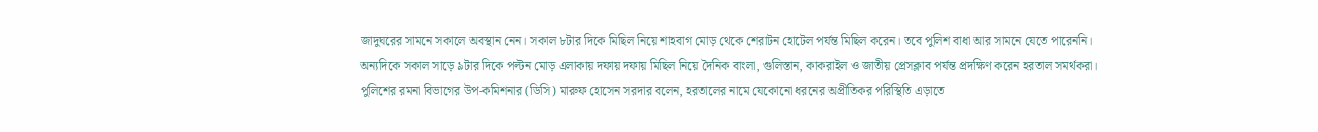জাদুঘরের সামনে সকালে অবস্থান নেন। সকাল ৮টার দিকে মিছিল নিয়ে শাহবাগ মোড় থেকে শেরাটন হোটেল পর্যন্ত মিছিল করেন। তবে পুলিশ বাধা আর সামনে যেতে পারেননি।
অন্যদিকে সকাল সাড়ে ৯টার দিকে পল্টন মোড় এলাকায় দফায় দফায় মিছিল নিয়ে দৈনিক বাংলা, গুলিস্তান, কাকরাইল ও জাতীয় প্রেসক্লাব পর্যন্ত প্রদক্ষিণ করেন হরতাল সমর্থকরা।
পুলিশের রমনা বিভাগের উপ-কমিশনার (ডিসি) মারুফ হোসেন সরদার বলেন, হরতালের নামে যেকোনো ধরনের অপ্রীতিকর পরিস্থিতি এড়াতে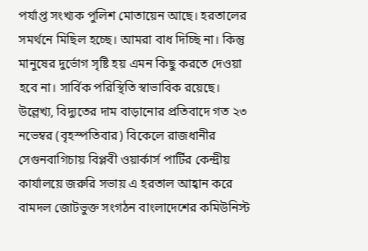পর্যাপ্ত সংখ্যক পুলিশ মোতায়েন আছে। হরতালের সমর্থনে মিছিল হচ্ছে। আমরা বাধ দিচ্ছি না। কিন্তু মানুষের দুর্ভোগ সৃষ্টি হয় এমন কিছু করতে দেওয়া হবে না। সার্বিক পরিস্থিতি স্বাভাবিক রয়েছে।
উল্লেখ্য, বিদ্যুতের দাম বাড়ানোর প্রতিবাদে গত ২৩ নভেম্বর (বৃহস্পতিবার) বিকেলে রাজধানীর সেগুনবাগিচায় বিপ্লবী ওয়ার্কার্স পার্টির কেন্দ্রীয় কার্যালয়ে জরুরি সভায় এ হরতাল আহ্বান করে বামদল জোটভুক্ত সংগঠন বাংলাদেশের কমিউনিস্ট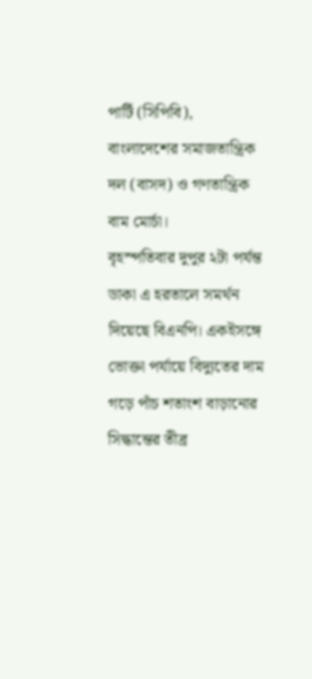পার্টি (সিপিবি), বাংলাদেশের সমাজতান্ত্রিক দল (বাসদ) ও গণতান্ত্রিক বাম মোর্চা।
বৃহস্পতিবার দুপুর ২টা পর্যন্ত ডাকা এ হরতালে সমর্থন দিয়েছে বিএনপি। একইসঙ্গে ভোক্তা পর্যায়ে বিদ্যুতের দাম গড়ে পাঁচ শতাংশ বাড়ানোর সিদ্ধান্তের তীব্র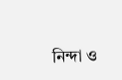নিন্দা ও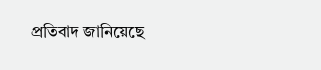প্রতিবাদ জানিয়েছে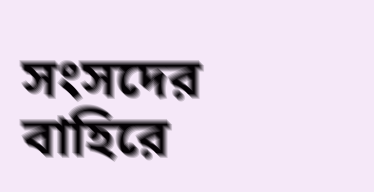সংসদের বাহিরে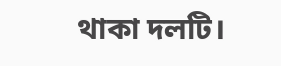থাকা দলটি।